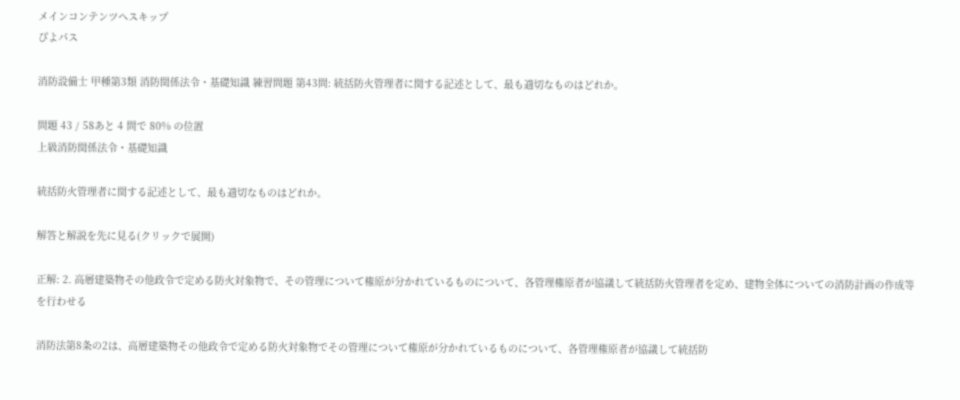メインコンテンツへスキップ
ぴよパス

消防設備士 甲種第3類 消防関係法令・基礎知識 練習問題 第43問: 統括防火管理者に関する記述として、最も適切なものはどれか。

問題 43 / 58あと 4 問で 80% の位置
上級消防関係法令・基礎知識

統括防火管理者に関する記述として、最も適切なものはどれか。

解答と解説を先に見る(クリックで展開)

正解: 2. 高層建築物その他政令で定める防火対象物で、その管理について権原が分かれているものについて、各管理権原者が協議して統括防火管理者を定め、建物全体についての消防計画の作成等を行わせる

消防法第8条の2は、高層建築物その他政令で定める防火対象物でその管理について権原が分かれているものについて、各管理権原者が協議して統括防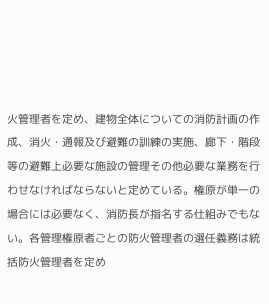火管理者を定め、建物全体についての消防計画の作成、消火・通報及び避難の訓練の実施、廊下・階段等の避難上必要な施設の管理その他必要な業務を行わせなければならないと定めている。権原が単一の場合には必要なく、消防長が指名する仕組みでもない。各管理権原者ごとの防火管理者の選任義務は統括防火管理者を定め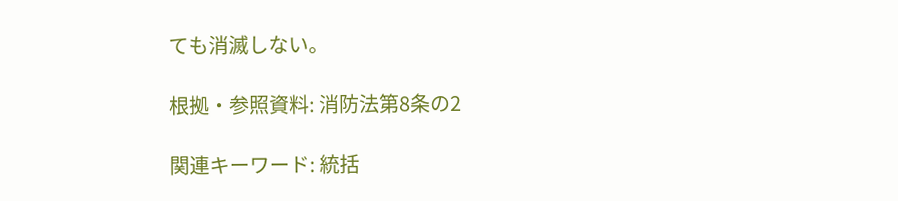ても消滅しない。

根拠・参照資料: 消防法第8条の2

関連キーワード: 統括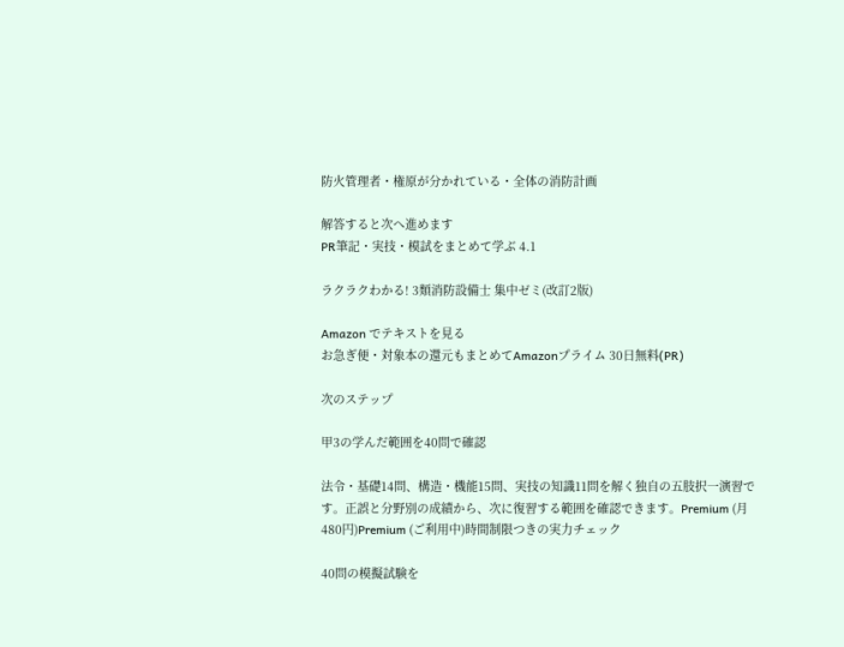防火管理者・権原が分かれている・全体の消防計画

解答すると次へ進めます
PR筆記・実技・模試をまとめて学ぶ 4.1

ラクラクわかる! 3類消防設備士 集中ゼミ(改訂2版)

Amazon でテキストを見る
お急ぎ便・対象本の還元もまとめてAmazonプライム 30日無料(PR)

次のステップ

甲3の学んだ範囲を40問で確認

法令・基礎14問、構造・機能15問、実技の知識11問を解く独自の五肢択一演習です。正誤と分野別の成績から、次に復習する範囲を確認できます。Premium (月480円)Premium (ご利用中)時間制限つきの実力チェック

40問の模擬試験を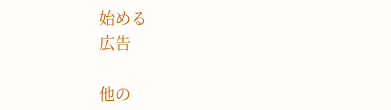始める
広告

他の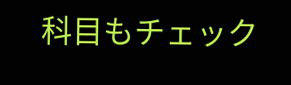科目もチェック